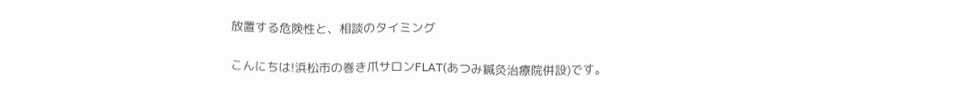放置する危険性と、相談のタイミング

こんにちは!浜松市の巻き爪サロンFLAT(あつみ鍼灸治療院併設)です。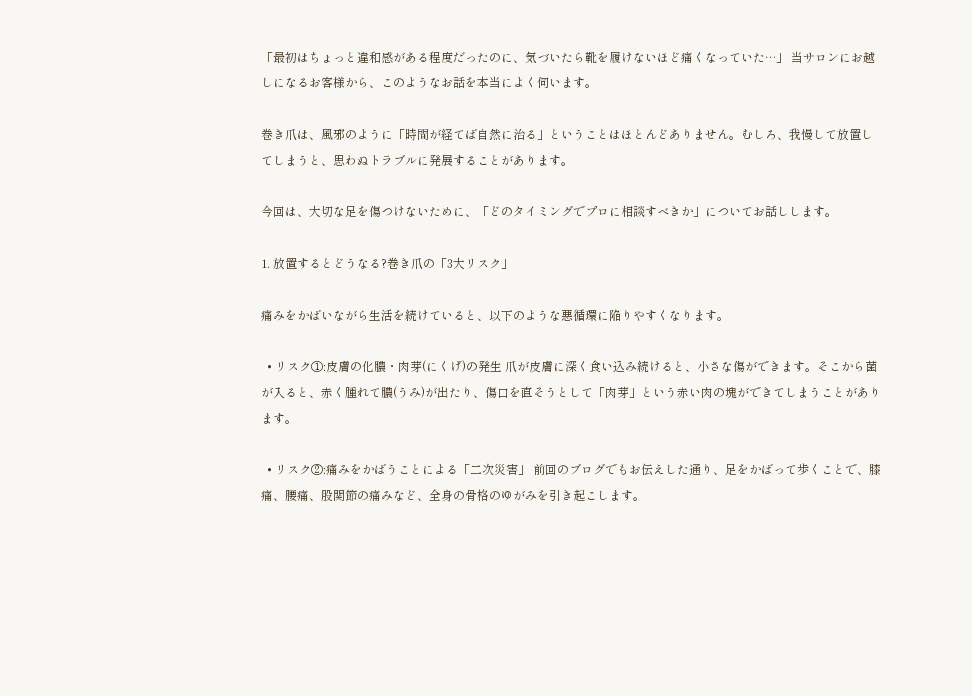「最初はちょっと違和感がある程度だったのに、気づいたら靴を履けないほど痛くなっていた…」 当サロンにお越しになるお客様から、このようなお話を本当によく伺います。

巻き爪は、風邪のように「時間が経てば自然に治る」ということはほとんどありません。むしろ、我慢して放置してしまうと、思わぬトラブルに発展することがあります。

今回は、大切な足を傷つけないために、「どのタイミングでプロに相談すべきか」についてお話しします。

1. 放置するとどうなる?巻き爪の「3大リスク」

痛みをかばいながら生活を続けていると、以下のような悪循環に陥りやすくなります。

  • リスク①:皮膚の化膿・肉芽(にくげ)の発生 爪が皮膚に深く食い込み続けると、小さな傷ができます。そこから菌が入ると、赤く腫れて膿(うみ)が出たり、傷口を直そうとして「肉芽」という赤い肉の塊ができてしまうことがあります。

  • リスク②:痛みをかばうことによる「二次災害」 前回のブログでもお伝えした通り、足をかばって歩くことで、膝痛、腰痛、股関節の痛みなど、全身の骨格のゆがみを引き起こします。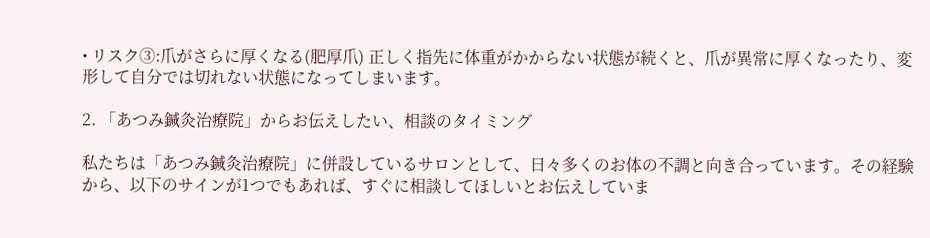• リスク③:爪がさらに厚くなる(肥厚爪) 正しく指先に体重がかからない状態が続くと、爪が異常に厚くなったり、変形して自分では切れない状態になってしまいます。

2. 「あつみ鍼灸治療院」からお伝えしたい、相談のタイミング

私たちは「あつみ鍼灸治療院」に併設しているサロンとして、日々多くのお体の不調と向き合っています。その経験から、以下のサインが1つでもあれば、すぐに相談してほしいとお伝えしていま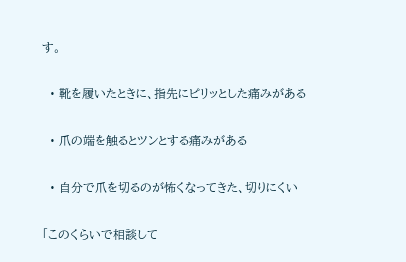す。

  • 靴を履いたときに、指先にピリッとした痛みがある

  • 爪の端を触るとツンとする痛みがある

  • 自分で爪を切るのが怖くなってきた、切りにくい

「このくらいで相談して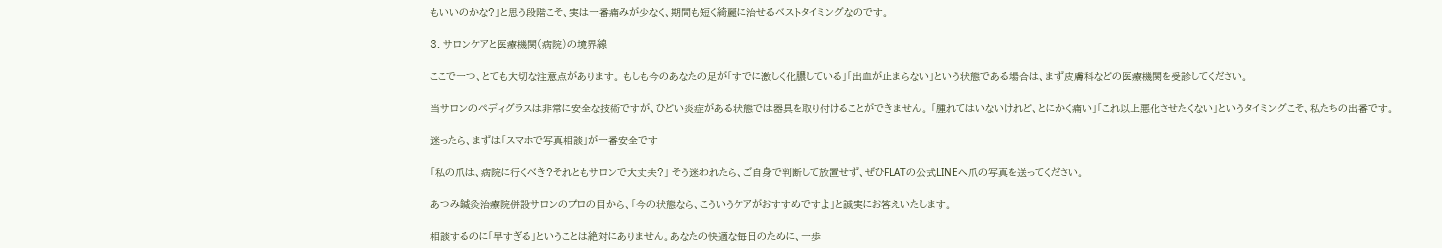もいいのかな?」と思う段階こそ、実は一番痛みが少なく、期間も短く綺麗に治せるベストタイミングなのです。

3. サロンケアと医療機関(病院)の境界線

ここで一つ、とても大切な注意点があります。 もしも今のあなたの足が「すでに激しく化膿している」「出血が止まらない」という状態である場合は、まず皮膚科などの医療機関を受診してください。

当サロンのペディグラスは非常に安全な技術ですが、ひどい炎症がある状態では器具を取り付けることができません。 「腫れてはいないけれど、とにかく痛い」「これ以上悪化させたくない」というタイミングこそ、私たちの出番です。

迷ったら、まずは「スマホで写真相談」が一番安全です

「私の爪は、病院に行くべき?それともサロンで大丈夫?」 そう迷われたら、ご自身で判断して放置せず、ぜひFLATの公式LINEへ爪の写真を送ってください。

あつみ鍼灸治療院併設サロンのプロの目から、「今の状態なら、こういうケアがおすすめですよ」と誠実にお答えいたします。

相談するのに「早すぎる」ということは絶対にありません。あなたの快適な毎日のために、一歩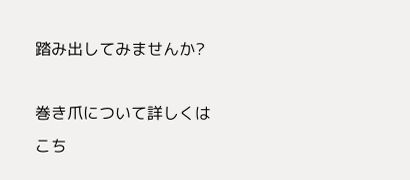踏み出してみませんか?

巻き爪について詳しくはこち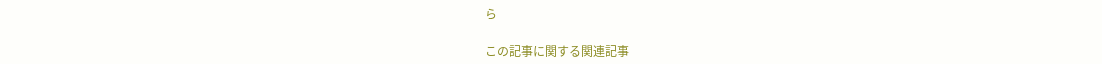ら

この記事に関する関連記事